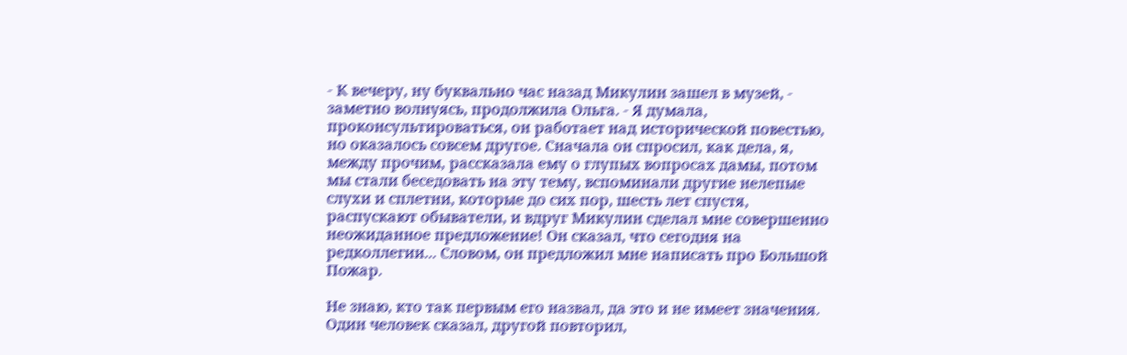- К вечеру, ну буквально час назад Микулин зашел в музей, - заметно волнуясь, продолжила Ольга. - Я думала, проконсультироваться, он работает над исторической повестью, но оказалось совсем другое. Сначала он спросил, как дела, я, между прочим, рассказала ему о глупых вопросах дамы, потом мы стали беседовать на эту тему, вспоминали другие нелепые слухи и сплетни, которые до сих пор, шесть лет спустя, распускают обыватели, и вдруг Микулин сделал мне совершенно неожиданное предложение! Он сказал, что сегодня на редколлегии... Словом, он предложил мне написать про Большой Пожар.

Не знаю, кто так первым его назвал, да это и не имеет значения. Один человек сказал, другой повторил,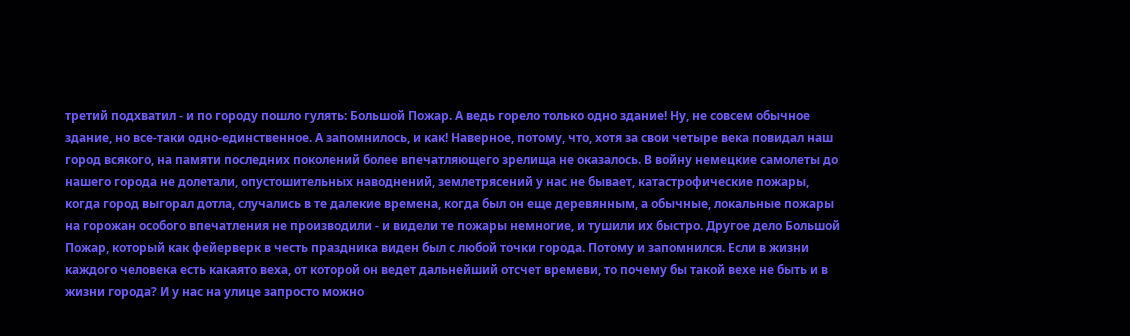третий подхватил - и по городу пошло гулять: Большой Пожар. А ведь горело только одно здание! Ну, не совсем обычное здание, но все-таки одно-единственное. А запомнилось, и как! Наверное, потому, что, хотя за свои четыре века повидал наш город всякого, на памяти последних поколений более впечатляющего зрелища не оказалось. В войну немецкие самолеты до нашего города не долетали, опустошительных наводнений, землетрясений у нас не бывает, катастрофические пожары, когда город выгорал дотла, случались в те далекие времена, когда был он еще деревянным, а обычные, локальные пожары на горожан особого впечатления не производили - и видели те пожары немногие, и тушили их быстро. Другое дело Большой Пожар, который как фейерверк в честь праздника виден был с любой точки города. Потому и запомнился. Если в жизни каждого человека есть какаято веха, от которой он ведет дальнейший отсчет времеви, то почему бы такой вехе не быть и в жизни города? И у нас на улице запросто можно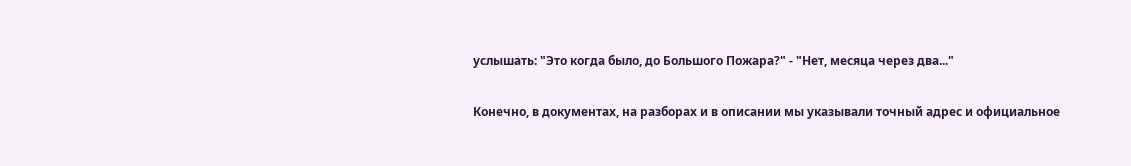услышать: "Это когда было, до Большого Пожара?" - "Нет, месяца через два..."

Конечно, в документах, на разборах и в описании мы указывали точный адрес и официальное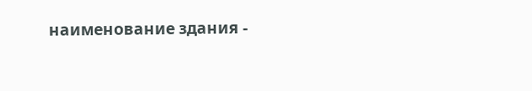наименование здания -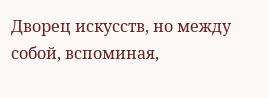Дворец искусств, но между собой, вспоминая,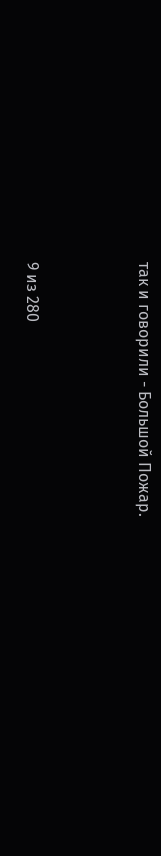так и говорили - Большой Пожар.



9 из 280